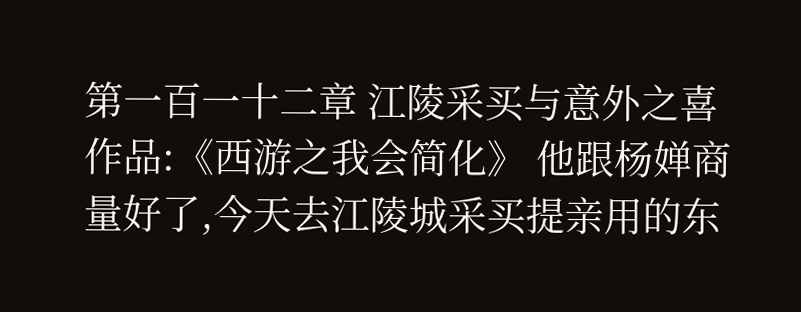第一百一十二章 江陵采买与意外之喜
作品:《西游之我会简化》 他跟杨婵商量好了,今天去江陵城采买提亲用的东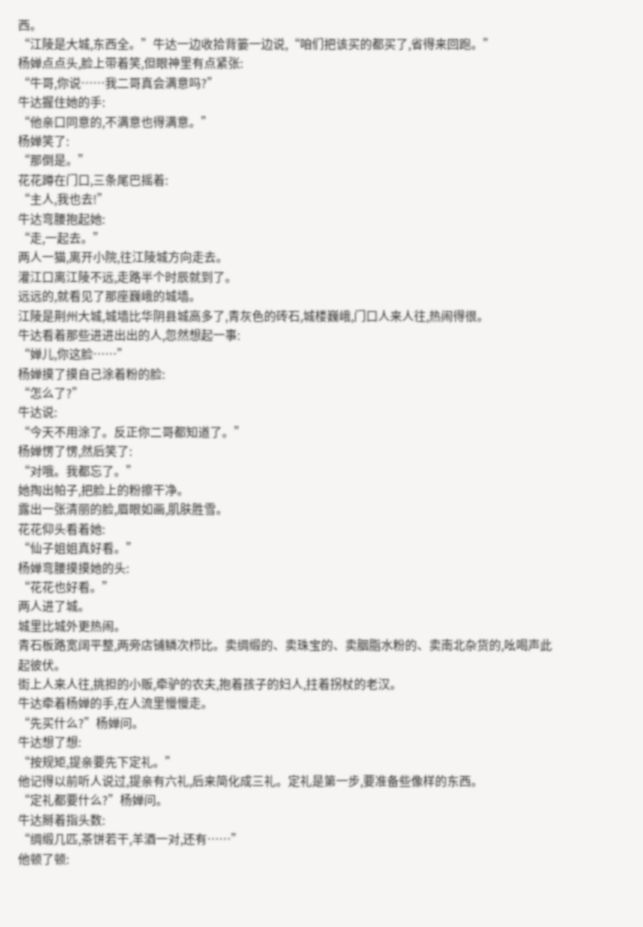西。
“江陵是大城,东西全。”牛达一边收拾背篓一边说,“咱们把该买的都买了,省得来回跑。”
杨婵点点头,脸上带着笑,但眼神里有点紧张:
“牛哥,你说……我二哥真会满意吗?”
牛达握住她的手:
“他亲口同意的,不满意也得满意。”
杨婵笑了:
“那倒是。”
花花蹲在门口,三条尾巴摇着:
“主人,我也去!”
牛达弯腰抱起她:
“走,一起去。”
两人一猫,离开小院,往江陵城方向走去。
灌江口离江陵不远,走路半个时辰就到了。
远远的,就看见了那座巍峨的城墙。
江陵是荆州大城,城墙比华阴县城高多了,青灰色的砖石,城楼巍峨,门口人来人往,热闹得很。
牛达看着那些进进出出的人,忽然想起一事:
“婵儿,你这脸……”
杨婵摸了摸自己涂着粉的脸:
“怎么了?”
牛达说:
“今天不用涂了。反正你二哥都知道了。”
杨婵愣了愣,然后笑了:
“对哦。我都忘了。”
她掏出帕子,把脸上的粉擦干净。
露出一张清丽的脸,眉眼如画,肌肤胜雪。
花花仰头看着她:
“仙子姐姐真好看。”
杨婵弯腰摸摸她的头:
“花花也好看。”
两人进了城。
城里比城外更热闹。
青石板路宽阔平整,两旁店铺鳞次栉比。卖绸缎的、卖珠宝的、卖胭脂水粉的、卖南北杂货的,吆喝声此起彼伏。
街上人来人往,挑担的小贩,牵驴的农夫,抱着孩子的妇人,拄着拐杖的老汉。
牛达牵着杨婵的手,在人流里慢慢走。
“先买什么?”杨婵问。
牛达想了想:
“按规矩,提亲要先下定礼。”
他记得以前听人说过,提亲有六礼,后来简化成三礼。定礼是第一步,要准备些像样的东西。
“定礼都要什么?”杨婵问。
牛达掰着指头数:
“绸缎几匹,茶饼若干,羊酒一对,还有……”
他顿了顿: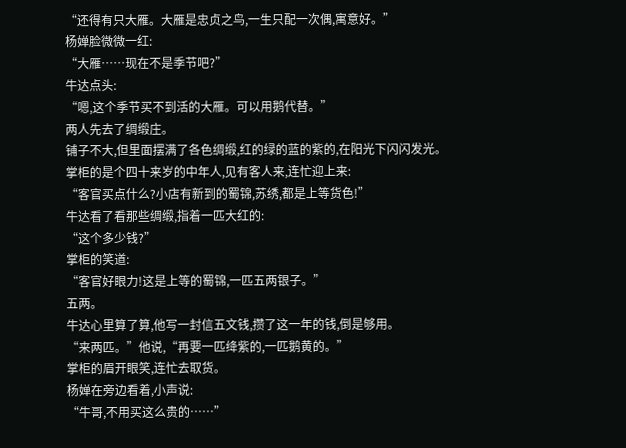“还得有只大雁。大雁是忠贞之鸟,一生只配一次偶,寓意好。”
杨婵脸微微一红:
“大雁……现在不是季节吧?”
牛达点头:
“嗯,这个季节买不到活的大雁。可以用鹅代替。”
两人先去了绸缎庄。
铺子不大,但里面摆满了各色绸缎,红的绿的蓝的紫的,在阳光下闪闪发光。
掌柜的是个四十来岁的中年人,见有客人来,连忙迎上来:
“客官买点什么?小店有新到的蜀锦,苏绣,都是上等货色!”
牛达看了看那些绸缎,指着一匹大红的:
“这个多少钱?”
掌柜的笑道:
“客官好眼力!这是上等的蜀锦,一匹五两银子。”
五两。
牛达心里算了算,他写一封信五文钱,攒了这一年的钱,倒是够用。
“来两匹。”他说,“再要一匹绛紫的,一匹鹅黄的。”
掌柜的眉开眼笑,连忙去取货。
杨婵在旁边看着,小声说:
“牛哥,不用买这么贵的……”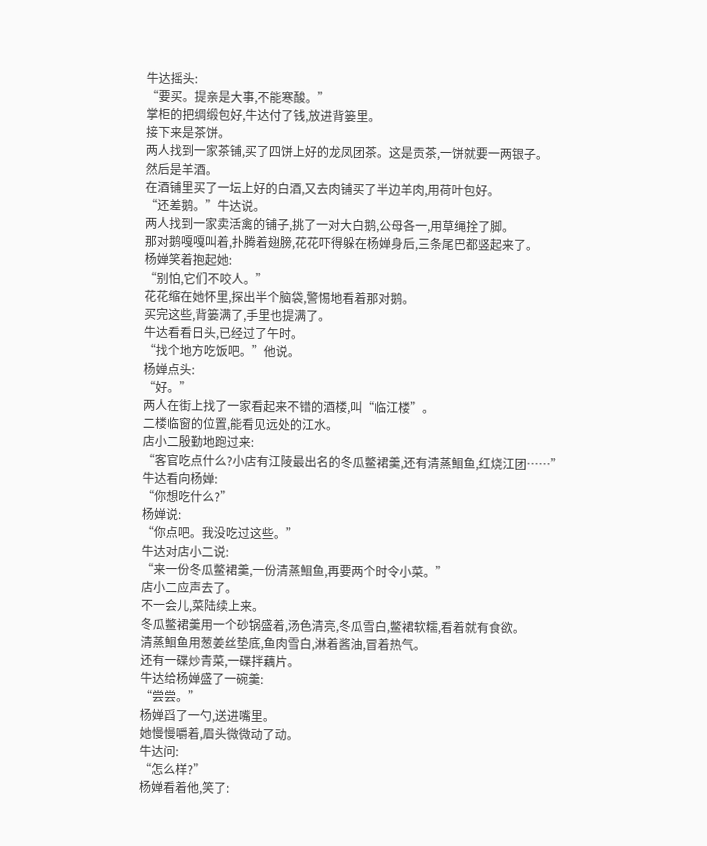牛达摇头:
“要买。提亲是大事,不能寒酸。”
掌柜的把绸缎包好,牛达付了钱,放进背篓里。
接下来是茶饼。
两人找到一家茶铺,买了四饼上好的龙凤团茶。这是贡茶,一饼就要一两银子。
然后是羊酒。
在酒铺里买了一坛上好的白酒,又去肉铺买了半边羊肉,用荷叶包好。
“还差鹅。”牛达说。
两人找到一家卖活禽的铺子,挑了一对大白鹅,公母各一,用草绳拴了脚。
那对鹅嘎嘎叫着,扑腾着翅膀,花花吓得躲在杨婵身后,三条尾巴都竖起来了。
杨婵笑着抱起她:
“别怕,它们不咬人。”
花花缩在她怀里,探出半个脑袋,警惕地看着那对鹅。
买完这些,背篓满了,手里也提满了。
牛达看看日头,已经过了午时。
“找个地方吃饭吧。”他说。
杨婵点头:
“好。”
两人在街上找了一家看起来不错的酒楼,叫“临江楼”。
二楼临窗的位置,能看见远处的江水。
店小二殷勤地跑过来:
“客官吃点什么?小店有江陵最出名的冬瓜鳖裙羹,还有清蒸鮰鱼,红烧江团……”
牛达看向杨婵:
“你想吃什么?”
杨婵说:
“你点吧。我没吃过这些。”
牛达对店小二说:
“来一份冬瓜鳖裙羹,一份清蒸鮰鱼,再要两个时令小菜。”
店小二应声去了。
不一会儿,菜陆续上来。
冬瓜鳖裙羹用一个砂锅盛着,汤色清亮,冬瓜雪白,鳖裙软糯,看着就有食欲。
清蒸鮰鱼用葱姜丝垫底,鱼肉雪白,淋着酱油,冒着热气。
还有一碟炒青菜,一碟拌藕片。
牛达给杨婵盛了一碗羹:
“尝尝。”
杨婵舀了一勺,送进嘴里。
她慢慢嚼着,眉头微微动了动。
牛达问:
“怎么样?”
杨婵看着他,笑了: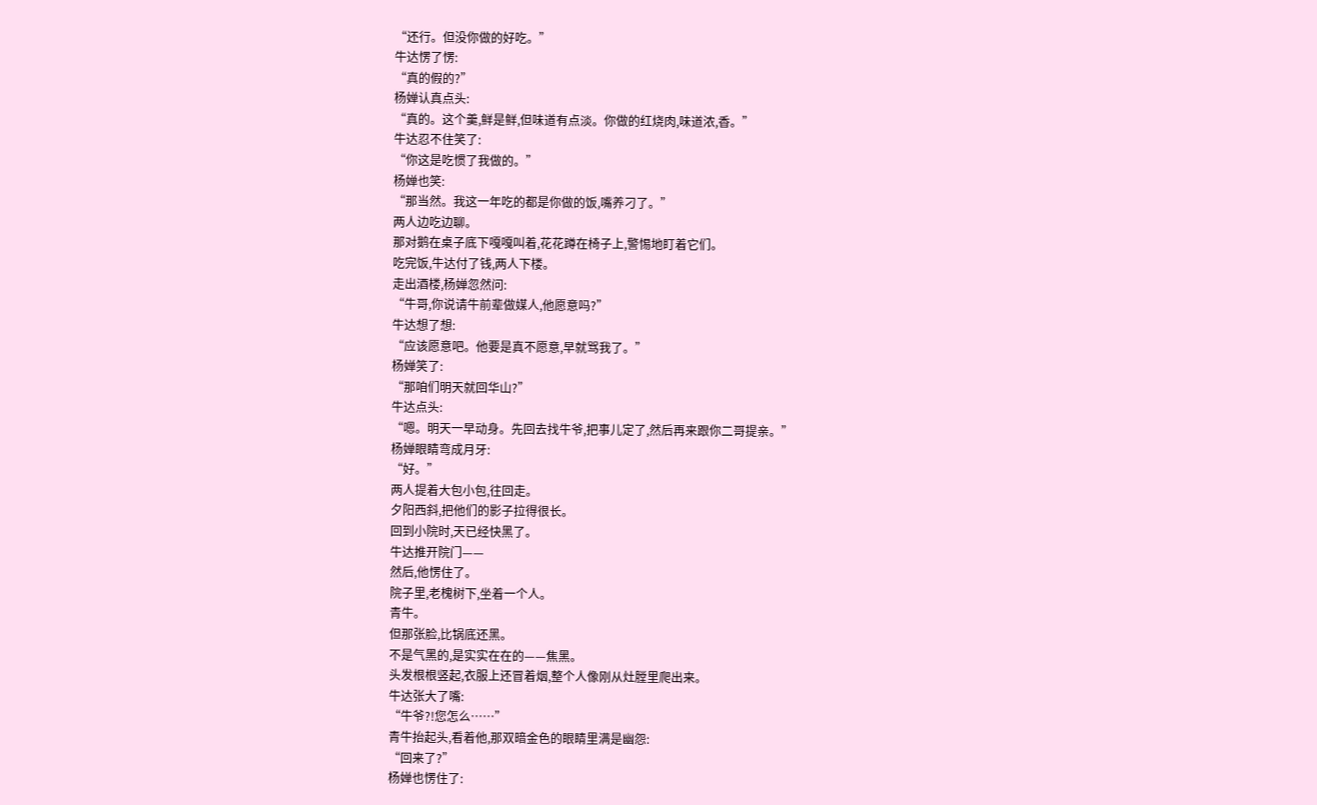“还行。但没你做的好吃。”
牛达愣了愣:
“真的假的?”
杨婵认真点头:
“真的。这个羹,鲜是鲜,但味道有点淡。你做的红烧肉,味道浓,香。”
牛达忍不住笑了:
“你这是吃惯了我做的。”
杨婵也笑:
“那当然。我这一年吃的都是你做的饭,嘴养刁了。”
两人边吃边聊。
那对鹅在桌子底下嘎嘎叫着,花花蹲在椅子上,警惕地盯着它们。
吃完饭,牛达付了钱,两人下楼。
走出酒楼,杨婵忽然问:
“牛哥,你说请牛前辈做媒人,他愿意吗?”
牛达想了想:
“应该愿意吧。他要是真不愿意,早就骂我了。”
杨婵笑了:
“那咱们明天就回华山?”
牛达点头:
“嗯。明天一早动身。先回去找牛爷,把事儿定了,然后再来跟你二哥提亲。”
杨婵眼睛弯成月牙:
“好。”
两人提着大包小包,往回走。
夕阳西斜,把他们的影子拉得很长。
回到小院时,天已经快黑了。
牛达推开院门——
然后,他愣住了。
院子里,老槐树下,坐着一个人。
青牛。
但那张脸,比锅底还黑。
不是气黑的,是实实在在的——焦黑。
头发根根竖起,衣服上还冒着烟,整个人像刚从灶膛里爬出来。
牛达张大了嘴:
“牛爷?!您怎么……”
青牛抬起头,看着他,那双暗金色的眼睛里满是幽怨:
“回来了?”
杨婵也愣住了: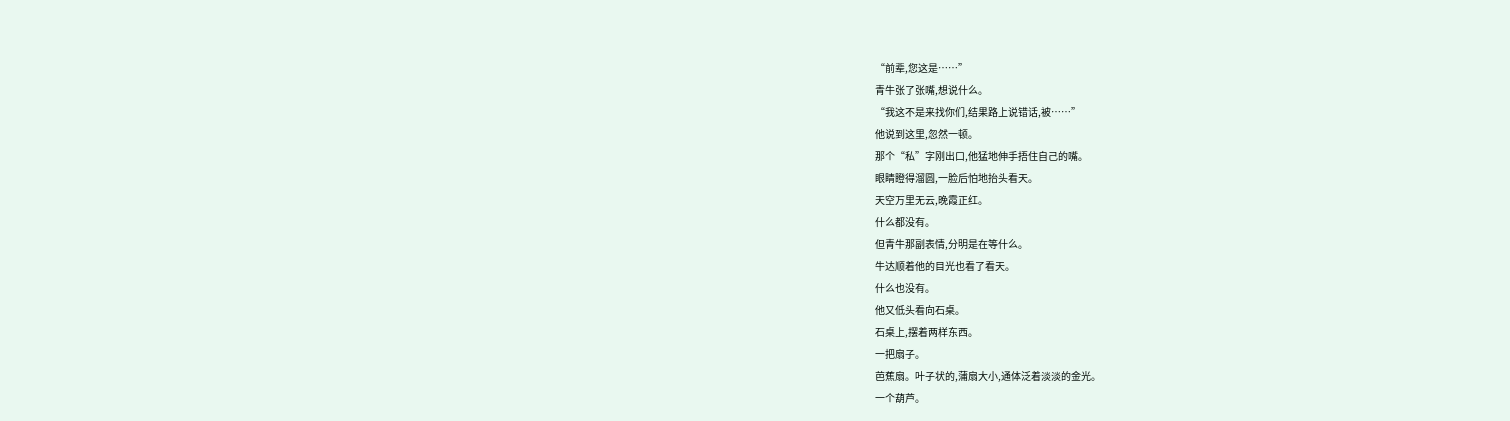“前辈,您这是……”
青牛张了张嘴,想说什么。
“我这不是来找你们,结果路上说错话,被……”
他说到这里,忽然一顿。
那个“私”字刚出口,他猛地伸手捂住自己的嘴。
眼睛瞪得溜圆,一脸后怕地抬头看天。
天空万里无云,晚霞正红。
什么都没有。
但青牛那副表情,分明是在等什么。
牛达顺着他的目光也看了看天。
什么也没有。
他又低头看向石桌。
石桌上,摆着两样东西。
一把扇子。
芭蕉扇。叶子状的,蒲扇大小,通体泛着淡淡的金光。
一个葫芦。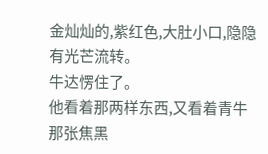金灿灿的,紫红色,大肚小口,隐隐有光芒流转。
牛达愣住了。
他看着那两样东西,又看着青牛那张焦黑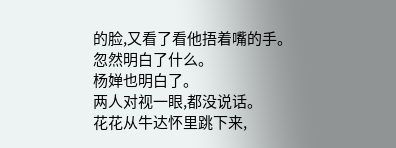的脸,又看了看他捂着嘴的手。
忽然明白了什么。
杨婵也明白了。
两人对视一眼,都没说话。
花花从牛达怀里跳下来,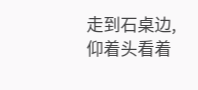走到石桌边,仰着头看着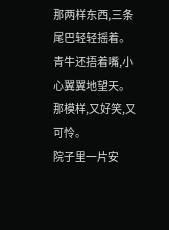那两样东西,三条尾巴轻轻摇着。
青牛还捂着嘴,小心翼翼地望天。
那模样,又好笑,又可怜。
院子里一片安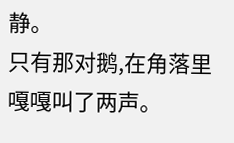静。
只有那对鹅,在角落里嘎嘎叫了两声。